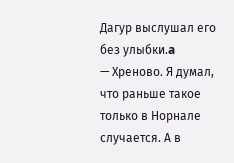Дагур выслушал его без улыбки.a
— Хреново. Я думал, что раньше такое только в Норнале случается. А в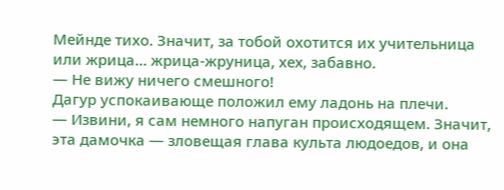Мейнде тихо. Значит, за тобой охотится их учительница или жрица… жрица-жруница, хех, забавно.
— Не вижу ничего смешного!
Дагур успокаивающе положил ему ладонь на плечи.
— Извини, я сам немного напуган происходящем. Значит, эта дамочка — зловещая глава культа людоедов, и она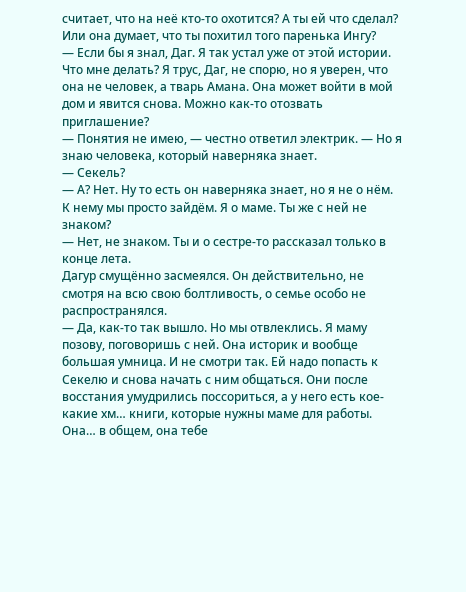считает, что на неё кто-то охотится? А ты ей что сделал? Или она думает, что ты похитил того паренька Ингу?
— Если бы я знал, Даг. Я так устал уже от этой истории. Что мне делать? Я трус, Даг, не спорю, но я уверен, что она не человек, а тварь Амана. Она может войти в мой дом и явится снова. Можно как-то отозвать приглашение?
— Понятия не имею, — честно ответил электрик. — Но я знаю человека, который наверняка знает.
— Секель?
— А? Нет. Ну то есть он наверняка знает, но я не о нём. К нему мы просто зайдём. Я о маме. Ты же с ней не знаком?
— Нет, не знаком. Ты и о сестре-то рассказал только в конце лета.
Дагур смущённо засмеялся. Он действительно, не смотря на всю свою болтливость, о семье особо не распространялся.
— Да, как-то так вышло. Но мы отвлеклись. Я маму позову, поговоришь с ней. Она историк и вообще большая умница. И не смотри так. Ей надо попасть к Секелю и снова начать с ним общаться. Они после восстания умудрились поссориться, а у него есть кое-какие хм… книги, которые нужны маме для работы. Она… в общем, она тебе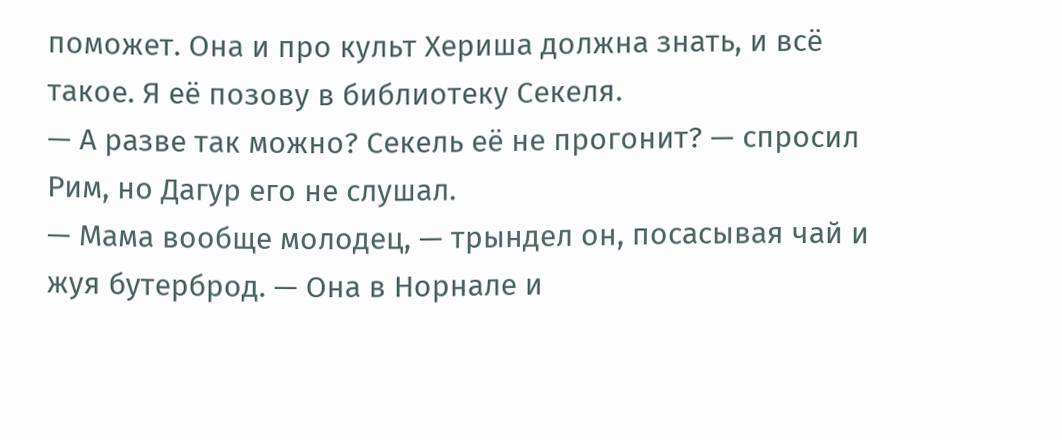поможет. Она и про культ Хериша должна знать, и всё такое. Я её позову в библиотеку Секеля.
— А разве так можно? Секель её не прогонит? — спросил Рим, но Дагур его не слушал.
— Мама вообще молодец, — трындел он, посасывая чай и жуя бутерброд. — Она в Норнале и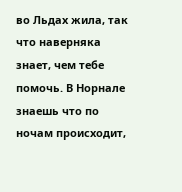во Льдах жила, так что наверняка знает, чем тебе помочь. В Норнале знаешь что по ночам происходит,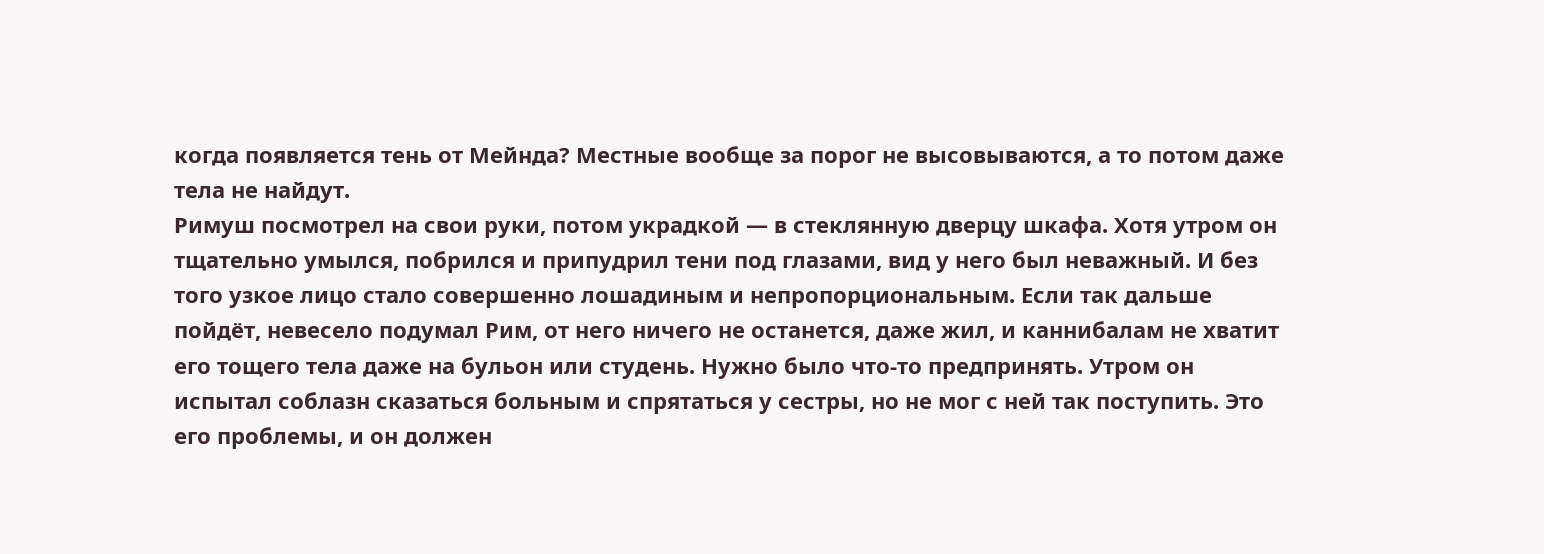когда появляется тень от Мейнда? Местные вообще за порог не высовываются, а то потом даже тела не найдут.
Римуш посмотрел на свои руки, потом украдкой — в стеклянную дверцу шкафа. Хотя утром он тщательно умылся, побрился и припудрил тени под глазами, вид у него был неважный. И без того узкое лицо стало совершенно лошадиным и непропорциональным. Если так дальше пойдёт, невесело подумал Рим, от него ничего не останется, даже жил, и каннибалам не хватит его тощего тела даже на бульон или студень. Нужно было что-то предпринять. Утром он испытал соблазн сказаться больным и спрятаться у сестры, но не мог с ней так поступить. Это его проблемы, и он должен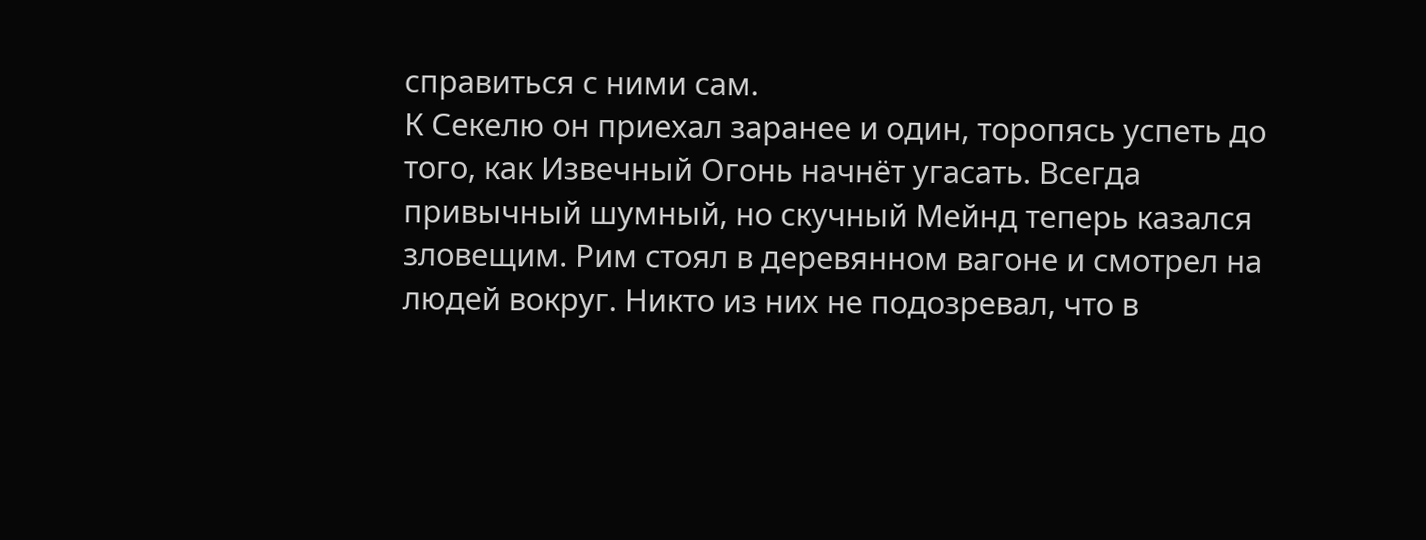справиться с ними сам.
К Секелю он приехал заранее и один, торопясь успеть до того, как Извечный Огонь начнёт угасать. Всегда привычный шумный, но скучный Мейнд теперь казался зловещим. Рим стоял в деревянном вагоне и смотрел на людей вокруг. Никто из них не подозревал, что в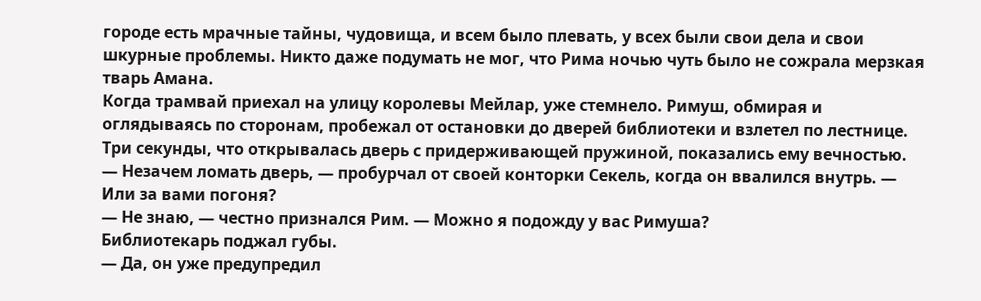городе есть мрачные тайны, чудовища, и всем было плевать, у всех были свои дела и свои шкурные проблемы. Никто даже подумать не мог, что Рима ночью чуть было не сожрала мерзкая тварь Амана.
Когда трамвай приехал на улицу королевы Мейлар, уже стемнело. Римуш, обмирая и оглядываясь по сторонам, пробежал от остановки до дверей библиотеки и взлетел по лестнице. Три секунды, что открывалась дверь с придерживающей пружиной, показались ему вечностью.
— Незачем ломать дверь, — пробурчал от своей конторки Секель, когда он ввалился внутрь. — Или за вами погоня?
— Не знаю, — честно признался Рим. — Можно я подожду у вас Римуша?
Библиотекарь поджал губы.
— Да, он уже предупредил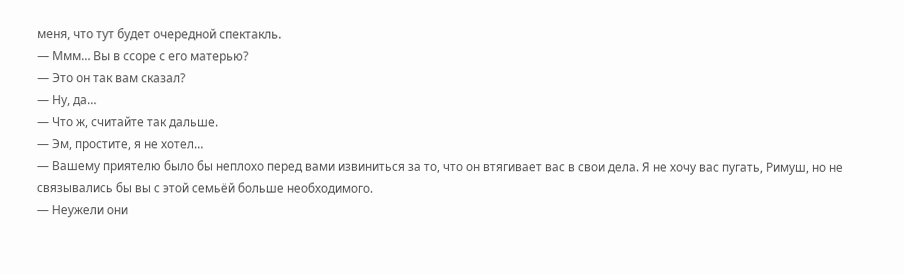меня, что тут будет очередной спектакль.
— Ммм… Вы в ссоре с его матерью?
— Это он так вам сказал?
— Ну, да…
— Что ж, считайте так дальше.
— Эм, простите, я не хотел…
— Вашему приятелю было бы неплохо перед вами извиниться за то, что он втягивает вас в свои дела. Я не хочу вас пугать, Римуш, но не связывались бы вы с этой семьёй больше необходимого.
— Неужели они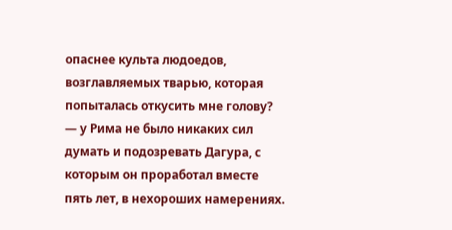опаснее культа людоедов, возглавляемых тварью, которая попыталась откусить мне голову? — у Рима не было никаких сил думать и подозревать Дагура, с которым он проработал вместе пять лет, в нехороших намерениях.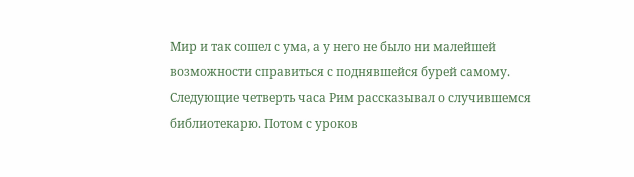Мир и так сошел с ума, а у него не было ни малейшей возможности справиться с поднявшейся бурей самому.
Следующие четверть часа Рим рассказывал о случившемся библиотекарю. Потом с уроков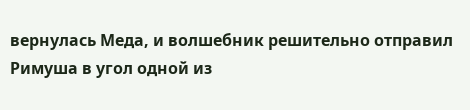вернулась Меда, и волшебник решительно отправил Римуша в угол одной из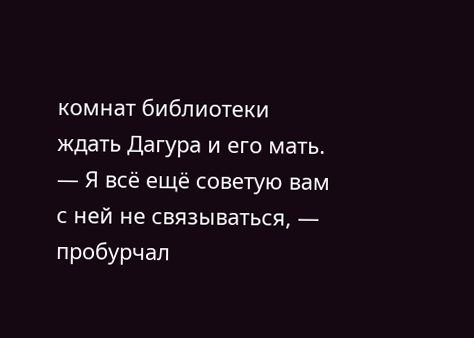комнат библиотеки ждать Дагура и его мать.
— Я всё ещё советую вам с ней не связываться, — пробурчал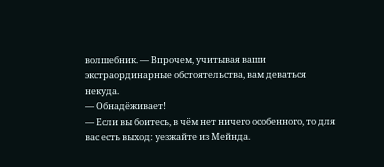волшебник. — Впрочем, учитывая ваши экстраординарные обстоятельства, вам деваться некуда.
— Обнадёживает!
— Если вы боитесь, в чём нет ничего особенного, то для вас есть выход: уезжайте из Мейнда.